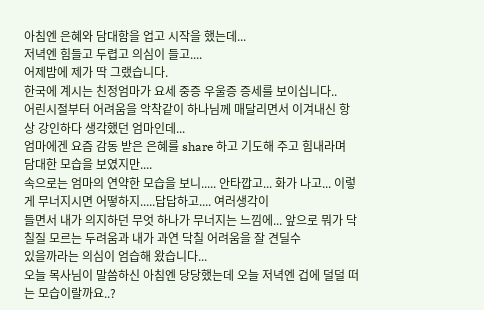아침엔 은혜와 담대함을 업고 시작을 했는데...
저녁엔 힘들고 두렵고 의심이 들고....
어제밤에 제가 딱 그랬습니다.
한국에 계시는 친정엄마가 요세 중증 우울증 증세를 보이십니다..
어린시절부터 어려움을 악착같이 하나님께 매달리면서 이겨내신 항상 강인하다 생각했던 엄마인데...
엄마에겐 요즘 감동 받은 은혜를 share 하고 기도해 주고 힘내라며 담대한 모습을 보였지만....
속으로는 엄마의 연약한 모습을 보니..... 안타깝고... 화가 나고... 이렇게 무너지시면 어떻하지.....답답하고.... 여러생각이
들면서 내가 의지하던 무엇 하나가 무너지는 느낌에... 앞으로 뭐가 닥칠질 모르는 두려움과 내가 과연 닥칠 어려움을 잘 견딜수
있을까라는 의심이 엄습해 왔습니다...
오늘 목사님이 말씀하신 아침엔 당당했는데 오늘 저녁엔 겁에 덜덜 떠는 모습이랄까요..?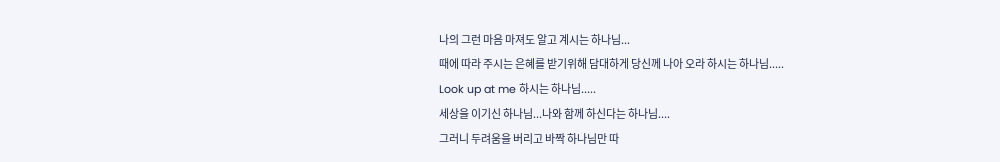나의 그런 마음 마져도 알고 계시는 하나님...
때에 따라 주시는 은혜를 받기위해 담대하게 당신께 나아 오라 하시는 하나님.....
Look up at me 하시는 하나님.....
세상을 이기신 하나님...나와 함께 하신다는 하나님....
그러니 두려움을 버리고 바짝 하나님만 따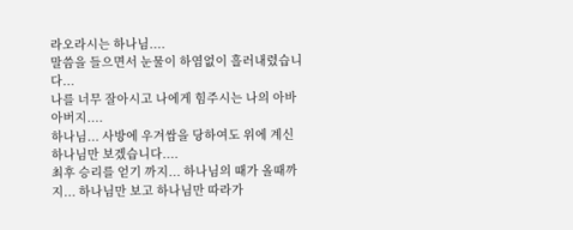라오라시는 하나님....
말씀을 들으면서 눈물이 하염없이 흘러내렸습니다...
나를 너무 잘아시고 나에게 힘주시는 나의 아바 아버지....
하나님... 사방에 우겨쌈을 당하여도 위에 계신 하나님만 보겠습니다....
최후 승리를 얻기 까지... 하나님의 때가 올때까지... 하나님만 보고 하나님만 따라가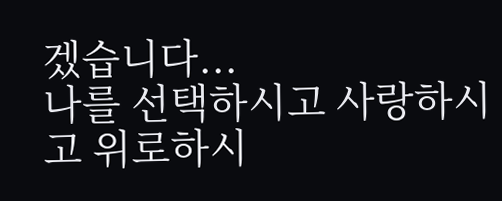겠습니다...
나를 선택하시고 사랑하시고 위로하시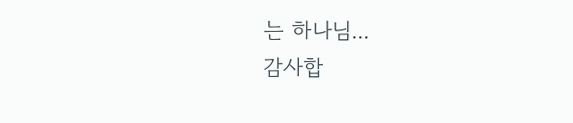는 하나님...
감사합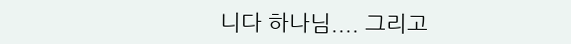니다 하나님.... 그리고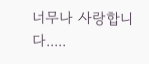너무나 사랑합니다.....